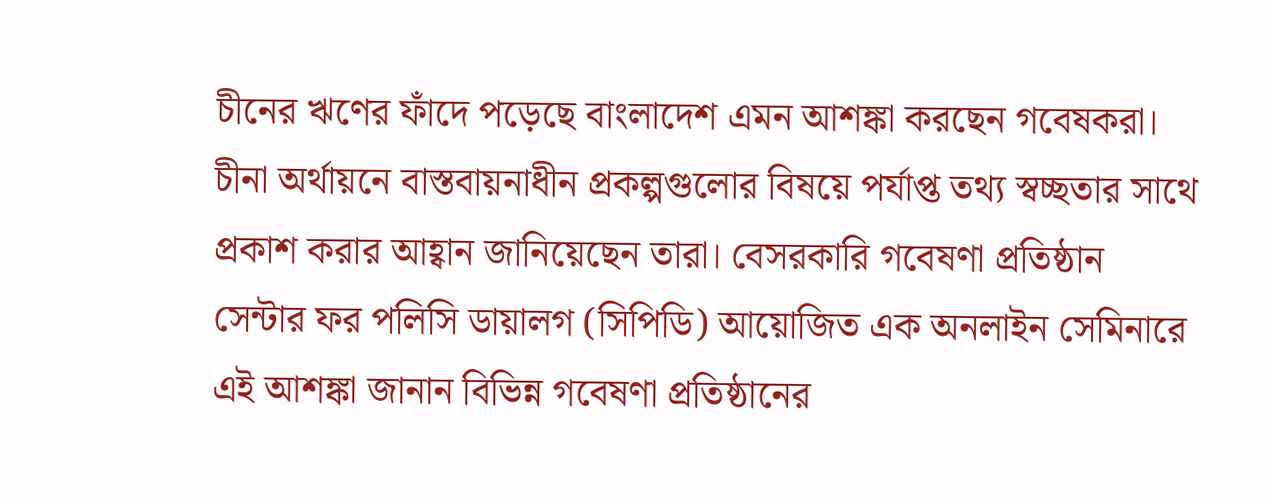চীনের ঋণের ফাঁদে পড়েছে বাংলাদেশ এমন আশঙ্কা করছেন গবেষকরা। চীনা অর্থায়নে বাস্তবায়নাধীন প্রকল্পগুলোর বিষয়ে পর্যাপ্ত তথ্য স্বচ্ছতার সাথে প্রকাশ করার আহ্বান জানিয়েছেন তারা। বেসরকারি গবেষণা প্রতিষ্ঠান সেন্টার ফর পলিসি ডায়ালগ (সিপিডি) আয়োজিত এক অনলাইন সেমিনারে এই আশঙ্কা জানান বিভিন্ন গবেষণা প্রতিষ্ঠানের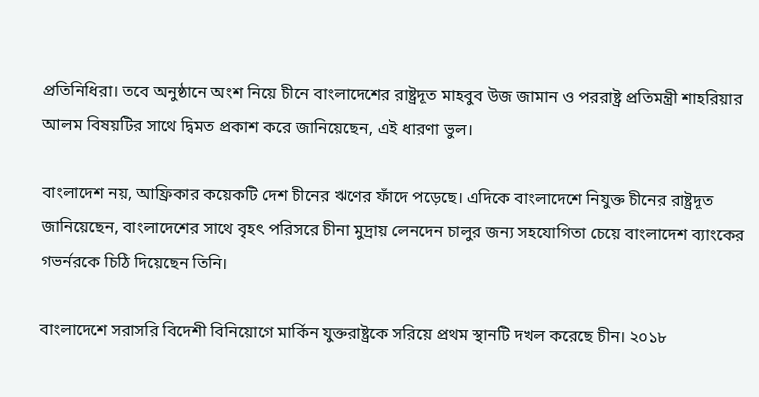প্রতিনিধিরা। তবে অনুষ্ঠানে অংশ নিয়ে চীনে বাংলাদেশের রাষ্ট্রদূত মাহবুব উজ জামান ও পররাষ্ট্র প্রতিমন্ত্রী শাহরিয়ার আলম বিষয়টির সাথে দ্বিমত প্রকাশ করে জানিয়েছেন, এই ধারণা ভুল।

বাংলাদেশ নয়, আফ্রিকার কয়েকটি দেশ চীনের ঋণের ফাঁদে পড়েছে। এদিকে বাংলাদেশে নিযুক্ত চীনের রাষ্ট্রদূত জানিয়েছেন, বাংলাদেশের সাথে বৃহৎ পরিসরে চীনা মুদ্রায় লেনদেন চালুর জন্য সহযোগিতা চেয়ে বাংলাদেশ ব্যাংকের গভর্নরকে চিঠি দিয়েছেন তিনি।

বাংলাদেশে সরাসরি বিদেশী বিনিয়োগে মার্কিন যুক্তরাষ্ট্রকে সরিয়ে প্রথম স্থানটি দখল করেছে চীন। ২০১৮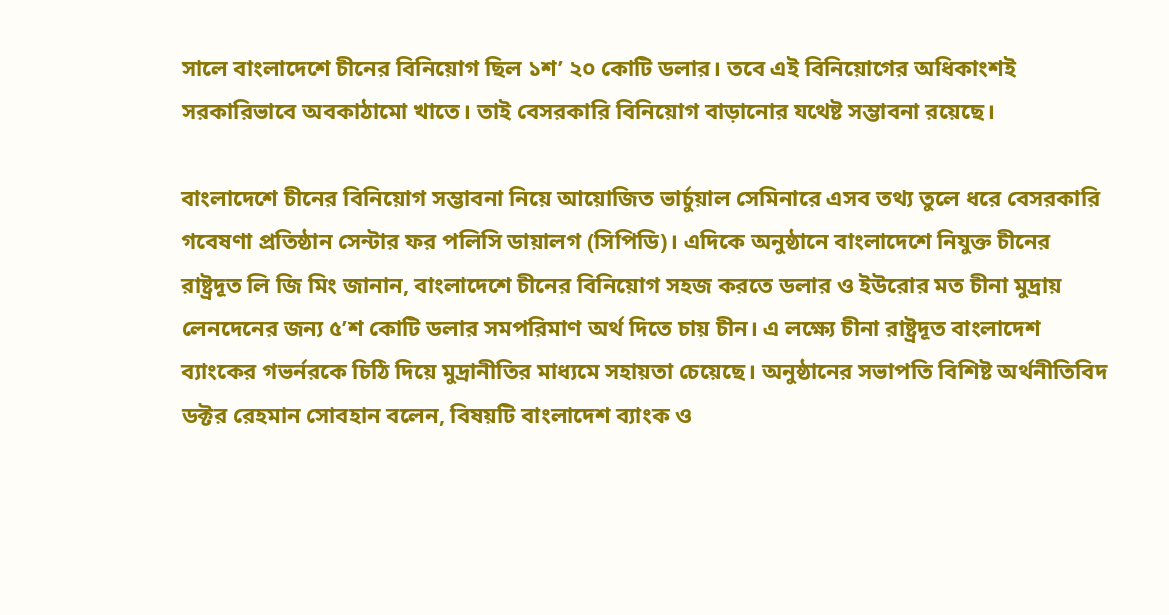সালে বাংলাদেশে চীনের বিনিয়োগ ছিল ১শ’ ২০ কোটি ডলার। তবে এই বিনিয়োগের অধিকাংশই সরকারিভাবে অবকাঠামো খাতে। তাই বেসরকারি বিনিয়োগ বাড়ানোর যথেষ্ট সম্ভাবনা রয়েছে।

বাংলাদেশে চীনের বিনিয়োগ সম্ভাবনা নিয়ে আয়োজিত ভার্চুয়াল সেমিনারে এসব তথ্য তুলে ধরে বেসরকারি গবেষণা প্রতিষ্ঠান সেন্টার ফর পলিসি ডায়ালগ (সিপিডি)। এদিকে অনুষ্ঠানে বাংলাদেশে নিযুক্ত চীনের রাষ্ট্রদূত লি জি মিং জানান, বাংলাদেশে চীনের বিনিয়োগ সহজ করতে ডলার ও ইউরোর মত চীনা মুদ্রায় লেনদেনের জন্য ৫’শ কোটি ডলার সমপরিমাণ অর্থ দিতে চায় চীন। এ লক্ষ্যে চীনা রাষ্ট্রদূত বাংলাদেশ ব্যাংকের গভর্নরকে চিঠি দিয়ে মুদ্রানীতির মাধ্যমে সহায়তা চেয়েছে। অনুষ্ঠানের সভাপতি বিশিষ্ট অর্থনীতিবিদ ডক্টর রেহমান সোবহান বলেন, বিষয়টি বাংলাদেশ ব্যাংক ও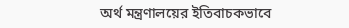অর্থ মন্ত্রণালয়ের ইতিবাচকভাবে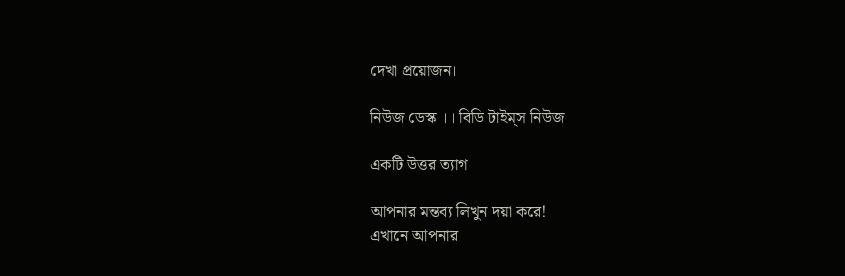দেখা প্রয়োজন।

নিউজ ডেস্ক ।। বিডি টাইম্‌স নিউজ

একটি উত্তর ত্যাগ

আপনার মন্তব্য লিখুন দয়া করে!
এখানে আপনার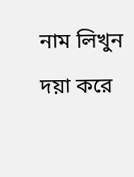নাম লিখুন দয়া করে